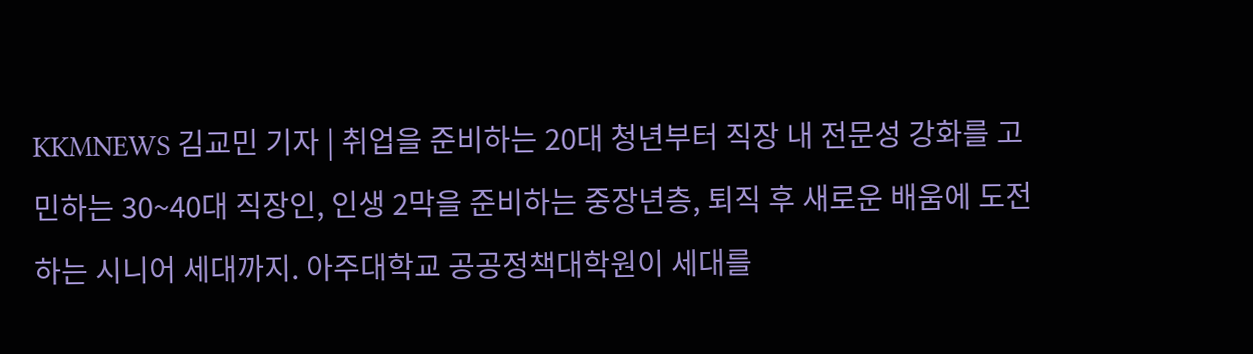KKMNEWS 김교민 기자 | 취업을 준비하는 20대 청년부터 직장 내 전문성 강화를 고민하는 30~40대 직장인, 인생 2막을 준비하는 중장년층, 퇴직 후 새로운 배움에 도전하는 시니어 세대까지. 아주대학교 공공정책대학원이 세대를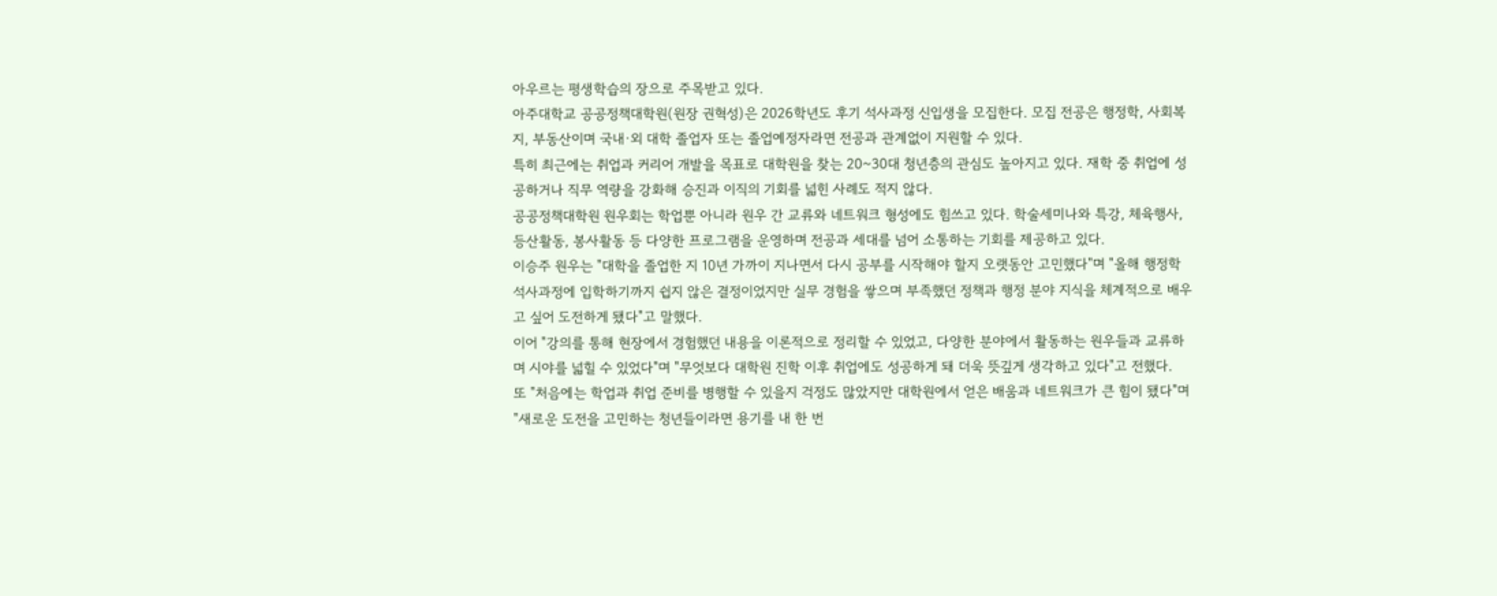아우르는 평생학습의 장으로 주목받고 있다.
아주대학교 공공정책대학원(원장 권혁성)은 2026학년도 후기 석사과정 신입생을 모집한다. 모집 전공은 행정학, 사회복지, 부동산이며 국내·외 대학 졸업자 또는 졸업예정자라면 전공과 관계없이 지원할 수 있다.
특히 최근에는 취업과 커리어 개발을 목표로 대학원을 찾는 20~30대 청년층의 관심도 높아지고 있다. 재학 중 취업에 성공하거나 직무 역량을 강화해 승진과 이직의 기회를 넓힌 사례도 적지 않다.
공공정책대학원 원우회는 학업뿐 아니라 원우 간 교류와 네트워크 형성에도 힘쓰고 있다. 학술세미나와 특강, 체육행사, 등산활동, 봉사활동 등 다양한 프로그램을 운영하며 전공과 세대를 넘어 소통하는 기회를 제공하고 있다.
이승주 원우는 "대학을 졸업한 지 10년 가까이 지나면서 다시 공부를 시작해야 할지 오랫동안 고민했다"며 "올해 행정학 석사과정에 입학하기까지 쉽지 않은 결정이었지만 실무 경험을 쌓으며 부족했던 정책과 행정 분야 지식을 체계적으로 배우고 싶어 도전하게 됐다"고 말했다.
이어 "강의를 통해 현장에서 경험했던 내용을 이론적으로 정리할 수 있었고, 다양한 분야에서 활동하는 원우들과 교류하며 시야를 넓힐 수 있었다"며 "무엇보다 대학원 진학 이후 취업에도 성공하게 돼 더욱 뜻깊게 생각하고 있다"고 전했다.
또 "처음에는 학업과 취업 준비를 병행할 수 있을지 걱정도 많았지만 대학원에서 얻은 배움과 네트워크가 큰 힘이 됐다"며 "새로운 도전을 고민하는 청년들이라면 용기를 내 한 번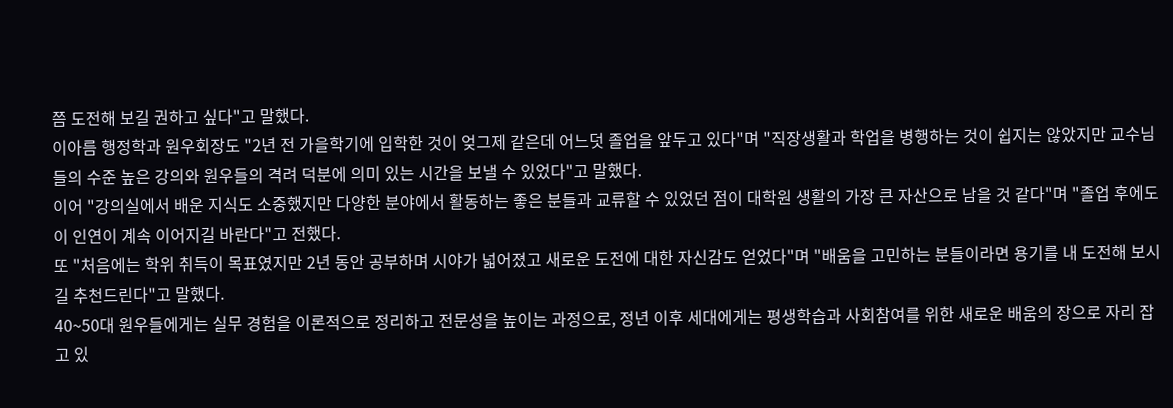쯤 도전해 보길 권하고 싶다"고 말했다.
이아름 행정학과 원우회장도 "2년 전 가을학기에 입학한 것이 엊그제 같은데 어느덧 졸업을 앞두고 있다"며 "직장생활과 학업을 병행하는 것이 쉽지는 않았지만 교수님들의 수준 높은 강의와 원우들의 격려 덕분에 의미 있는 시간을 보낼 수 있었다"고 말했다.
이어 "강의실에서 배운 지식도 소중했지만 다양한 분야에서 활동하는 좋은 분들과 교류할 수 있었던 점이 대학원 생활의 가장 큰 자산으로 남을 것 같다"며 "졸업 후에도 이 인연이 계속 이어지길 바란다"고 전했다.
또 "처음에는 학위 취득이 목표였지만 2년 동안 공부하며 시야가 넓어졌고 새로운 도전에 대한 자신감도 얻었다"며 "배움을 고민하는 분들이라면 용기를 내 도전해 보시길 추천드린다"고 말했다.
40~50대 원우들에게는 실무 경험을 이론적으로 정리하고 전문성을 높이는 과정으로, 정년 이후 세대에게는 평생학습과 사회참여를 위한 새로운 배움의 장으로 자리 잡고 있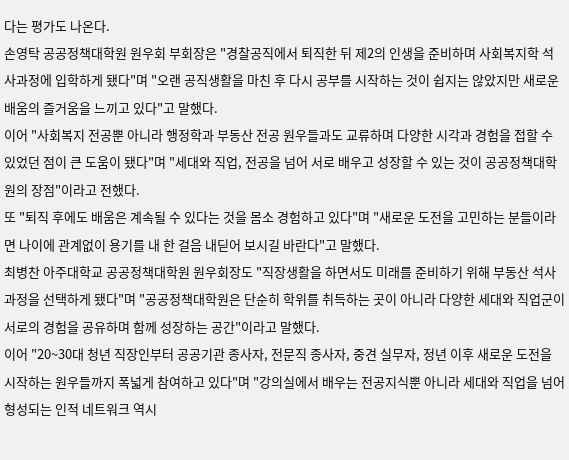다는 평가도 나온다.
손영탁 공공정책대학원 원우회 부회장은 "경찰공직에서 퇴직한 뒤 제2의 인생을 준비하며 사회복지학 석사과정에 입학하게 됐다"며 "오랜 공직생활을 마친 후 다시 공부를 시작하는 것이 쉽지는 않았지만 새로운 배움의 즐거움을 느끼고 있다"고 말했다.
이어 "사회복지 전공뿐 아니라 행정학과 부동산 전공 원우들과도 교류하며 다양한 시각과 경험을 접할 수 있었던 점이 큰 도움이 됐다"며 "세대와 직업, 전공을 넘어 서로 배우고 성장할 수 있는 것이 공공정책대학원의 장점"이라고 전했다.
또 "퇴직 후에도 배움은 계속될 수 있다는 것을 몸소 경험하고 있다"며 "새로운 도전을 고민하는 분들이라면 나이에 관계없이 용기를 내 한 걸음 내딛어 보시길 바란다"고 말했다.
최병찬 아주대학교 공공정책대학원 원우회장도 "직장생활을 하면서도 미래를 준비하기 위해 부동산 석사과정을 선택하게 됐다"며 "공공정책대학원은 단순히 학위를 취득하는 곳이 아니라 다양한 세대와 직업군이 서로의 경험을 공유하며 함께 성장하는 공간"이라고 말했다.
이어 "20~30대 청년 직장인부터 공공기관 종사자, 전문직 종사자, 중견 실무자, 정년 이후 새로운 도전을 시작하는 원우들까지 폭넓게 참여하고 있다"며 "강의실에서 배우는 전공지식뿐 아니라 세대와 직업을 넘어 형성되는 인적 네트워크 역시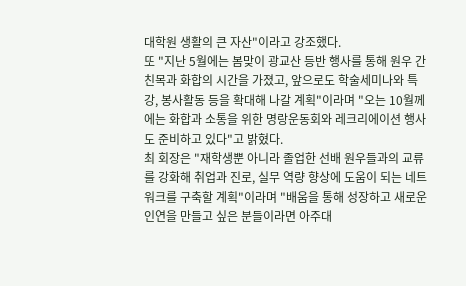대학원 생활의 큰 자산"이라고 강조했다.
또 "지난 5월에는 봄맞이 광교산 등반 행사를 통해 원우 간 친목과 화합의 시간을 가졌고, 앞으로도 학술세미나와 특강, 봉사활동 등을 확대해 나갈 계획"이라며 "오는 10월께에는 화합과 소통을 위한 명랑운동회와 레크리에이션 행사도 준비하고 있다"고 밝혔다.
최 회장은 "재학생뿐 아니라 졸업한 선배 원우들과의 교류를 강화해 취업과 진로, 실무 역량 향상에 도움이 되는 네트워크를 구축할 계획"이라며 "배움을 통해 성장하고 새로운 인연을 만들고 싶은 분들이라면 아주대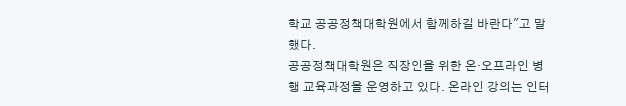학교 공공정책대학원에서 함께하길 바란다"고 말했다.
공공정책대학원은 직장인을 위한 온·오프라인 병행 교육과정을 운영하고 있다. 온라인 강의는 인터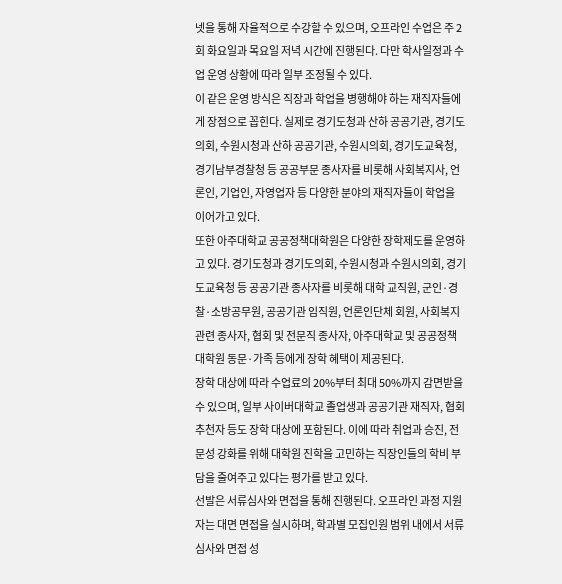넷을 통해 자율적으로 수강할 수 있으며, 오프라인 수업은 주 2회 화요일과 목요일 저녁 시간에 진행된다. 다만 학사일정과 수업 운영 상황에 따라 일부 조정될 수 있다.
이 같은 운영 방식은 직장과 학업을 병행해야 하는 재직자들에게 장점으로 꼽힌다. 실제로 경기도청과 산하 공공기관, 경기도의회, 수원시청과 산하 공공기관, 수원시의회, 경기도교육청, 경기남부경찰청 등 공공부문 종사자를 비롯해 사회복지사, 언론인, 기업인, 자영업자 등 다양한 분야의 재직자들이 학업을 이어가고 있다.
또한 아주대학교 공공정책대학원은 다양한 장학제도를 운영하고 있다. 경기도청과 경기도의회, 수원시청과 수원시의회, 경기도교육청 등 공공기관 종사자를 비롯해 대학 교직원, 군인·경찰·소방공무원, 공공기관 임직원, 언론인단체 회원, 사회복지 관련 종사자, 협회 및 전문직 종사자, 아주대학교 및 공공정책대학원 동문·가족 등에게 장학 혜택이 제공된다.
장학 대상에 따라 수업료의 20%부터 최대 50%까지 감면받을 수 있으며, 일부 사이버대학교 졸업생과 공공기관 재직자, 협회 추천자 등도 장학 대상에 포함된다. 이에 따라 취업과 승진, 전문성 강화를 위해 대학원 진학을 고민하는 직장인들의 학비 부담을 줄여주고 있다는 평가를 받고 있다.
선발은 서류심사와 면접을 통해 진행된다. 오프라인 과정 지원자는 대면 면접을 실시하며, 학과별 모집인원 범위 내에서 서류심사와 면접 성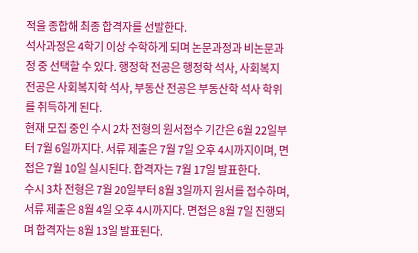적을 종합해 최종 합격자를 선발한다.
석사과정은 4학기 이상 수학하게 되며 논문과정과 비논문과정 중 선택할 수 있다. 행정학 전공은 행정학 석사, 사회복지 전공은 사회복지학 석사, 부동산 전공은 부동산학 석사 학위를 취득하게 된다.
현재 모집 중인 수시 2차 전형의 원서접수 기간은 6월 22일부터 7월 6일까지다. 서류 제출은 7월 7일 오후 4시까지이며, 면접은 7월 10일 실시된다. 합격자는 7월 17일 발표한다.
수시 3차 전형은 7월 20일부터 8월 3일까지 원서를 접수하며, 서류 제출은 8월 4일 오후 4시까지다. 면접은 8월 7일 진행되며 합격자는 8월 13일 발표된다.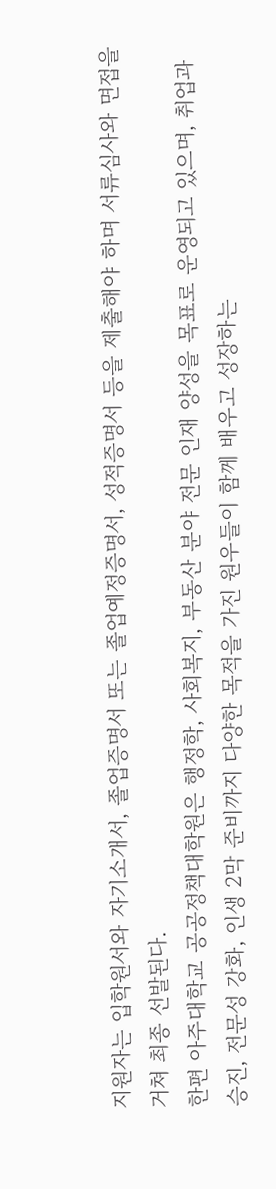지원자는 입학원서와 자기소개서, 졸업증명서 또는 졸업예정증명서, 성적증명서 등을 제출해야 하며 서류심사와 면접을 거쳐 최종 선발된다.
한편 아주대학교 공공정책대학원은 행정학, 사회복지, 부동산 분야 전문 인재 양성을 목표로 운영되고 있으며, 취업과 승진, 전문성 강화, 인생 2막 준비까지 다양한 목적을 가진 원우들이 함께 배우고 성장하는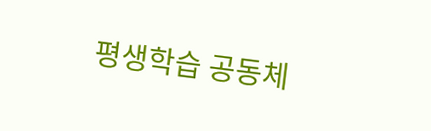평생학습 공동체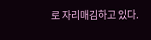로 자리매김하고 있다.